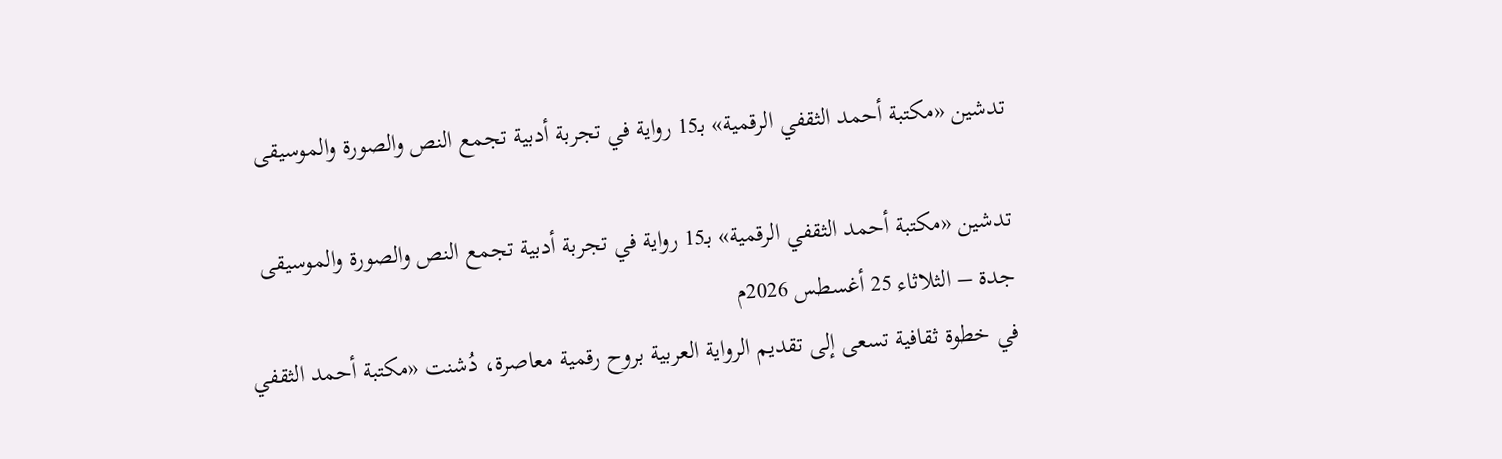تدشين «مكتبة أحمد الثقفي الرقمية» بـ15 رواية في تجربة أدبية تجمع النص والصورة والموسيقى

تدشين «مكتبة أحمد الثقفي الرقمية» بـ15 رواية في تجربة أدبية تجمع النص والصورة والموسيقى
جدة – الثلاثاء 25 أغسطس 2026م
في خطوة ثقافية تسعى إلى تقديم الرواية العربية بروح رقمية معاصرة، دُشنت «مكتبة أحمد الثقفي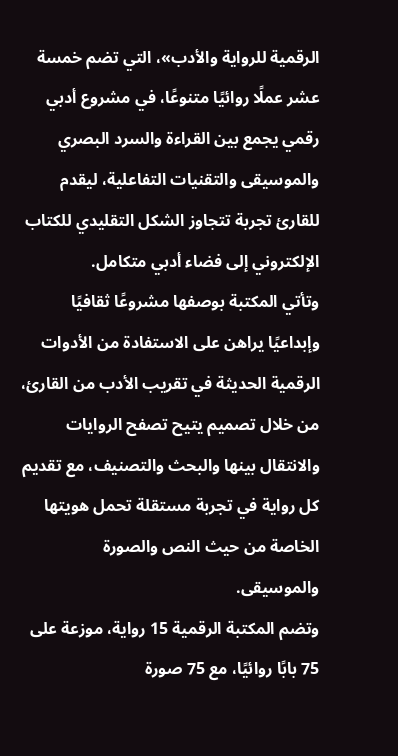الرقمية للرواية والأدب»، التي تضم خمسة عشر عملًا روائيًا متنوعًا، في مشروع أدبي رقمي يجمع بين القراءة والسرد البصري والموسيقى والتقنيات التفاعلية، ليقدم للقارئ تجربة تتجاوز الشكل التقليدي للكتاب الإلكتروني إلى فضاء أدبي متكامل.
وتأتي المكتبة بوصفها مشروعًا ثقافيًا وإبداعيًا يراهن على الاستفادة من الأدوات الرقمية الحديثة في تقريب الأدب من القارئ، من خلال تصميم يتيح تصفح الروايات والانتقال بينها والبحث والتصنيف، مع تقديم كل رواية في تجربة مستقلة تحمل هويتها الخاصة من حيث النص والصورة والموسيقى.
وتضم المكتبة الرقمية 15 رواية، موزعة على 75 بابًا روائيًا، مع 75 صورة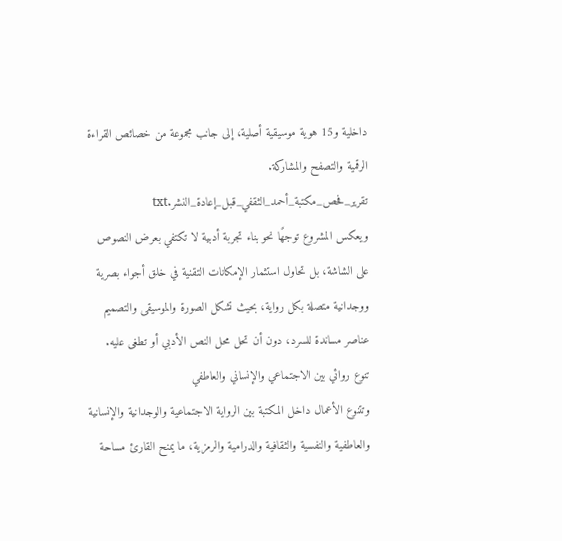داخلية و15 هوية موسيقية أصلية، إلى جانب مجموعة من خصائص القراءة الرقمية والتصفح والمشاركة. تقرير_فحص_مكتبة_أحمد_الثقفي_قبل_إعادة_النشر.txt
ويعكس المشروع توجهًا نحو بناء تجربة أدبية لا تكتفي بعرض النصوص على الشاشة، بل تحاول استثمار الإمكانات التقنية في خلق أجواء بصرية ووجدانية متصلة بكل رواية، بحيث تشكل الصورة والموسيقى والتصميم عناصر مساندة للسرد، دون أن تحل محل النص الأدبي أو تطغى عليه.
تنوع روائي بين الاجتماعي والإنساني والعاطفي
وتتنوع الأعمال داخل المكتبة بين الرواية الاجتماعية والوجدانية والإنسانية والعاطفية والنفسية والثقافية والدرامية والرمزية، ما يمنح القارئ مساحة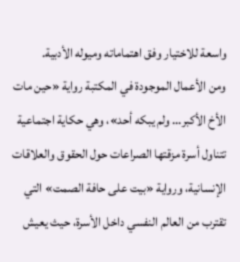واسعة للاختيار وفق اهتماماته وميوله الأدبية.
ومن الأعمال الموجودة في المكتبة رواية «حين مات الأخ الأكبر… ولم يبكه أحد»، وهي حكاية اجتماعية تتناول أسرة مزقتها الصراعات حول الحقوق والعلاقات الإنسانية، ورواية «بيت على حافة الصمت» التي تقترب من العالم النفسي داخل الأسرة، حيث يعيش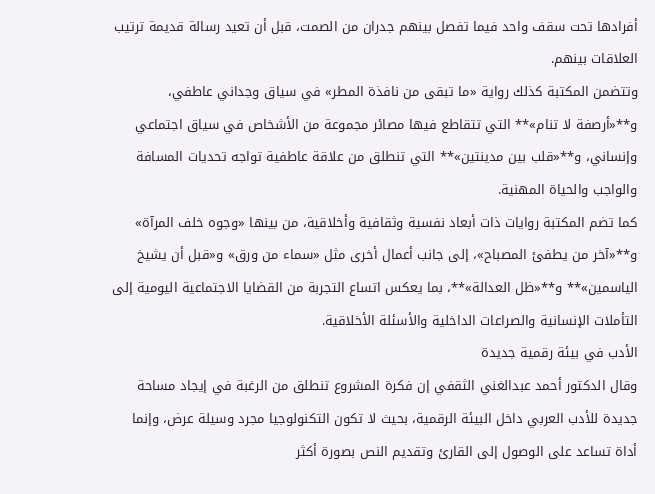أفرادها تحت سقف واحد فيما تفصل بينهم جدران من الصمت، قبل أن تعيد رسالة قديمة ترتيب العلاقات بينهم.
وتتضمن المكتبة كذلك رواية «ما تبقى من نافذة المطر» في سياق وجداني عاطفي، و**«أرصفة لا تنام»** التي تتقاطع فيها مصائر مجموعة من الأشخاص في سياق اجتماعي وإنساني، و**«قلب بين مدينتين»** التي تنطلق من علاقة عاطفية تواجه تحديات المسافة والواجب والحياة المهنية.
كما تضم المكتبة روايات ذات أبعاد نفسية وثقافية وأخلاقية، من بينها «وجوه خلف المرآة» و**«آخر من يطفئ المصباح»، إلى جانب أعمال أخرى مثل «سماء من ورق» و«قبل أن يشيخ الياسمين»** و**«ظل العدالة»**، بما يعكس اتساع التجربة من القضايا الاجتماعية اليومية إلى التأملات الإنسانية والصراعات الداخلية والأسئلة الأخلاقية.
الأدب في بيئة رقمية جديدة
وقال الدكتور أحمد عبدالغني الثقفي إن فكرة المشروع تنطلق من الرغبة في إيجاد مساحة جديدة للأدب العربي داخل البيئة الرقمية، بحيث لا تكون التكنولوجيا مجرد وسيلة عرض، وإنما أداة تساعد على الوصول إلى القارئ وتقديم النص بصورة أكثر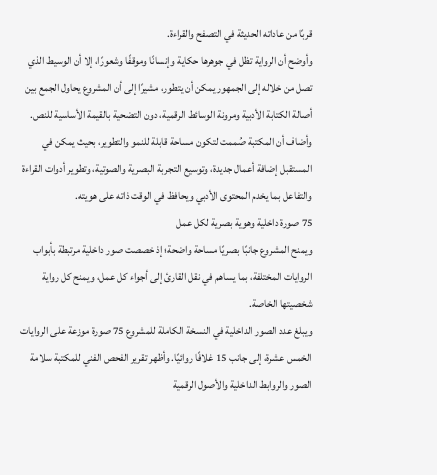قربًا من عاداته الحديثة في التصفح والقراءة.
وأوضح أن الرواية تظل في جوهرها حكاية وإنسانًا وموقفًا وشعورًا، إلا أن الوسيط الذي تصل من خلاله إلى الجمهور يمكن أن يتطور، مشيرًا إلى أن المشروع يحاول الجمع بين أصالة الكتابة الأدبية ومرونة الوسائط الرقمية، دون التضحية بالقيمة الأساسية للنص.
وأضاف أن المكتبة صُممت لتكون مساحة قابلة للنمو والتطوير، بحيث يمكن في المستقبل إضافة أعمال جديدة، وتوسيع التجربة البصرية والصوتية، وتطوير أدوات القراءة والتفاعل بما يخدم المحتوى الأدبي ويحافظ في الوقت ذاته على هويته.
75 صورة داخلية وهوية بصرية لكل عمل
ويمنح المشروع جانبًا بصريًا مساحة واضحة؛ إذ خصصت صور داخلية مرتبطة بأبواب الروايات المختلفة، بما يساهم في نقل القارئ إلى أجواء كل عمل، ويمنح كل رواية شخصيتها الخاصة.
ويبلغ عدد الصور الداخلية في النسخة الكاملة للمشروع 75 صورة موزعة على الروايات الخمس عشرة، إلى جانب 15 غلافًا روائيًا. وأظهر تقرير الفحص الفني للمكتبة سلامة الصور والروابط الداخلية والأصول الرقمية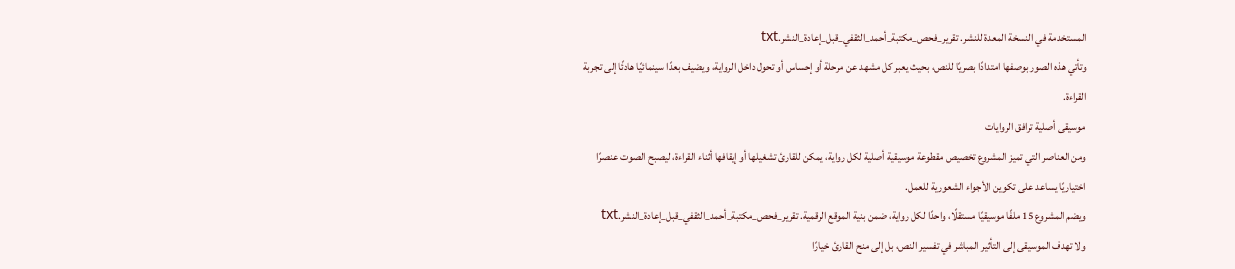المستخدمة في النسخة المعدة للنشر. تقرير_فحص_مكتبة_أحمد_الثقفي_قبل_إعادة_النشر.txt
وتأتي هذه الصور بوصفها امتدادًا بصريًا للنص، بحيث يعبر كل مشهد عن مرحلة أو إحساس أو تحول داخل الرواية، ويضيف بعدًا سينمائيًا هادئًا إلى تجربة القراءة.
موسيقى أصلية ترافق الروايات
ومن العناصر التي تميز المشروع تخصيص مقطوعة موسيقية أصلية لكل رواية، يمكن للقارئ تشغيلها أو إيقافها أثناء القراءة، ليصبح الصوت عنصرًا اختياريًا يساعد على تكوين الأجواء الشعورية للعمل.
ويضم المشروع 15 ملفًا موسيقيًا مستقلًا، واحدًا لكل رواية، ضمن بنية الموقع الرقمية. تقرير_فحص_مكتبة_أحمد_الثقفي_قبل_إعادة_النشر.txt
ولا تهدف الموسيقى إلى التأثير المباشر في تفسير النص، بل إلى منح القارئ خيارًا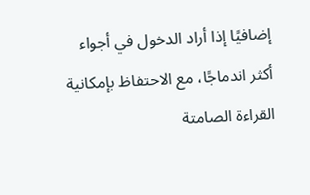إضافيًا إذا أراد الدخول في أجواء أكثر اندماجًا، مع الاحتفاظ بإمكانية القراءة الصامتة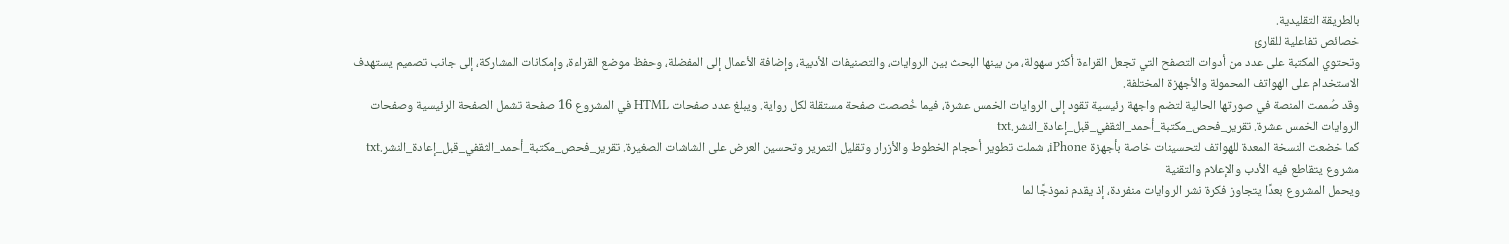بالطريقة التقليدية.
خصائص تفاعلية للقارئ
وتحتوي المكتبة على عدد من أدوات التصفح التي تجعل القراءة أكثر سهولة، من بينها البحث بين الروايات، والتصنيفات الأدبية، وإضافة الأعمال إلى المفضلة، وحفظ موضع القراءة، وإمكانات المشاركة، إلى جانب تصميم يستهدف الاستخدام على الهواتف المحمولة والأجهزة المختلفة.
وقد صُممت المنصة في صورتها الحالية لتضم واجهة رئيسية تقود إلى الروايات الخمس عشرة، فيما خُصصت صفحة مستقلة لكل رواية. ويبلغ عدد صفحات HTML في المشروع 16 صفحة تشمل الصفحة الرئيسية وصفحات الروايات الخمس عشرة. تقرير_فحص_مكتبة_أحمد_الثقفي_قبل_إعادة_النشر.txt
كما خضعت النسخة المعدة للهواتف لتحسينات خاصة بأجهزة iPhone، شملت تطوير أحجام الخطوط والأزرار وتقليل التمرير وتحسين العرض على الشاشات الصغيرة. تقرير_فحص_مكتبة_أحمد_الثقفي_قبل_إعادة_النشر.txt
مشروع يتقاطع فيه الأدب والإعلام والتقنية
ويحمل المشروع بعدًا يتجاوز فكرة نشر الروايات منفردة، إذ يقدم نموذجًا لما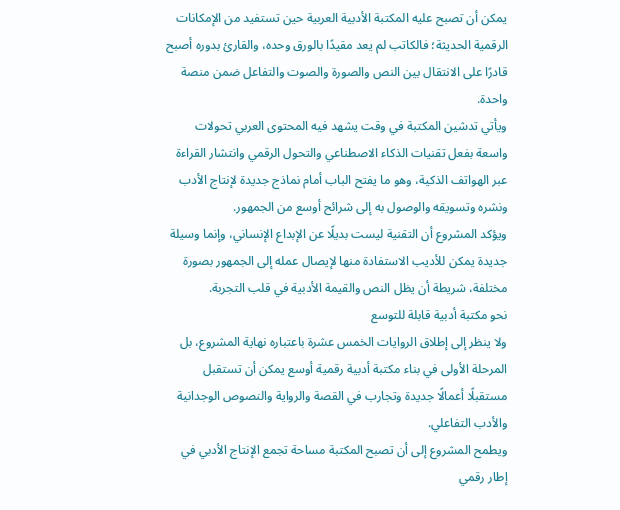يمكن أن تصبح عليه المكتبة الأدبية العربية حين تستفيد من الإمكانات الرقمية الحديثة؛ فالكاتب لم يعد مقيدًا بالورق وحده، والقارئ بدوره أصبح قادرًا على الانتقال بين النص والصورة والصوت والتفاعل ضمن منصة واحدة.
ويأتي تدشين المكتبة في وقت يشهد فيه المحتوى العربي تحولات واسعة بفعل تقنيات الذكاء الاصطناعي والتحول الرقمي وانتشار القراءة عبر الهواتف الذكية، وهو ما يفتح الباب أمام نماذج جديدة لإنتاج الأدب ونشره وتسويقه والوصول به إلى شرائح أوسع من الجمهور.
ويؤكد المشروع أن التقنية ليست بديلًا عن الإبداع الإنساني، وإنما وسيلة جديدة يمكن للأديب الاستفادة منها لإيصال عمله إلى الجمهور بصورة مختلفة، شريطة أن يظل النص والقيمة الأدبية في قلب التجربة.
نحو مكتبة أدبية قابلة للتوسع
ولا ينظر إلى إطلاق الروايات الخمس عشرة باعتباره نهاية المشروع، بل المرحلة الأولى في بناء مكتبة أدبية رقمية أوسع يمكن أن تستقبل مستقبلًا أعمالًا جديدة وتجارب في القصة والرواية والنصوص الوجدانية والأدب التفاعلي.
ويطمح المشروع إلى أن تصبح المكتبة مساحة تجمع الإنتاج الأدبي في إطار رقمي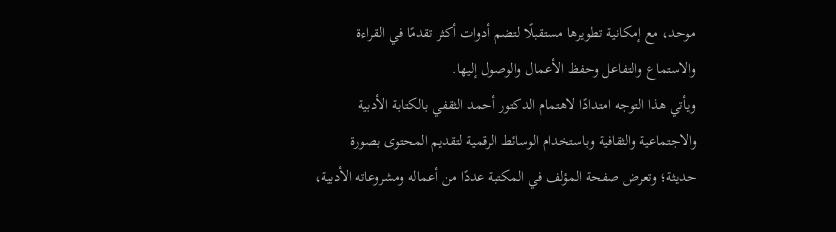موحد، مع إمكانية تطويرها مستقبلًا لتضم أدوات أكثر تقدمًا في القراءة والاستماع والتفاعل وحفظ الأعمال والوصول إليها.
ويأتي هذا التوجه امتدادًا لاهتمام الدكتور أحمد الثقفي بالكتابة الأدبية والاجتماعية والثقافية وباستخدام الوسائط الرقمية لتقديم المحتوى بصورة حديثة؛ وتعرض صفحة المؤلف في المكتبة عددًا من أعماله ومشروعاته الأدبية،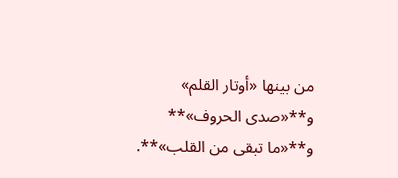من بينها «أوتار القلم» و**«صدى الحروف»** و**«ما تبقى من القلب»**.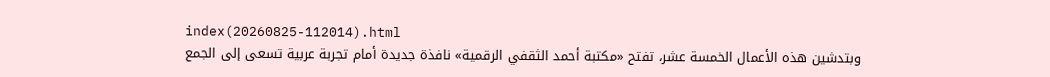index(20260825-112014).html
وبتدشين هذه الأعمال الخمسة عشر، تفتح «مكتبة أحمد الثقفي الرقمية» نافذة جديدة أمام تجربة عربية تسعى إلى الجمع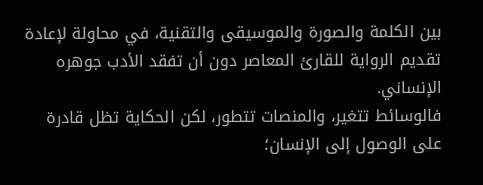بين الكلمة والصورة والموسيقى والتقنية، في محاولة لإعادة تقديم الرواية للقارئ المعاصر دون أن تفقد الأدب جوهره الإنساني.
فالوسائط تتغير، والمنصات تتطور، لكن الحكاية تظل قادرة على الوصول إلى الإنسان؛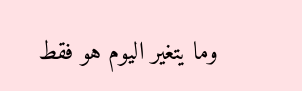وما يتغير اليوم هو فقط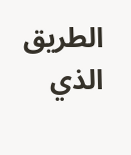الطريق الذي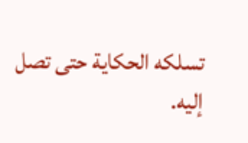تسلكه الحكاية حتى تصل إليه.